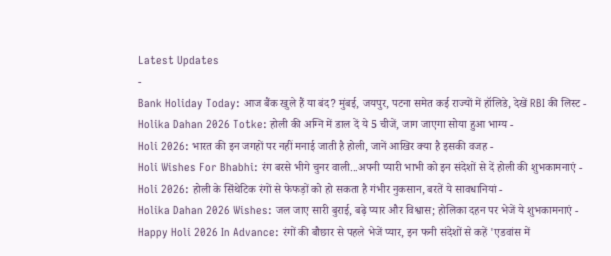Latest Updates
-
Bank Holiday Today: आज बैंक खुले हैं या बंद? मुंबई, जयपुर, पटना समेत कई राज्यों में हॉलिडे, देखें RBI की लिस्ट -
Holika Dahan 2026 Totke: होली की अग्नि में डाल दें ये 5 चीजें, जाग जाएगा सोया हुआ भाग्य -
Holi 2026: भारत की इन जगहों पर नहीं मनाई जाती है होली, जानें आखिर क्या है इसकी वजह -
Holi Wishes For Bhabhi: रंग बरसे भीगे चुनर वाली...अपनी प्यारी भाभी को इन संदेशों से दें होली की शुभकामनाएं -
Holi 2026: होली के सिंथेटिक रंगों से फेफड़ों को हो सकता है गंभीर नुकसान, बरतें ये सावधानियां -
Holika Dahan 2026 Wishes: जल जाए सारी बुराई, बढ़े प्यार और विश्वास; होलिका दहन पर भेजें ये शुभकामनाएं -
Happy Holi 2026 In Advance: रंगों की बौछार से पहले भेजें प्यार, इन फनी संदेशों से कहें 'एडवांस में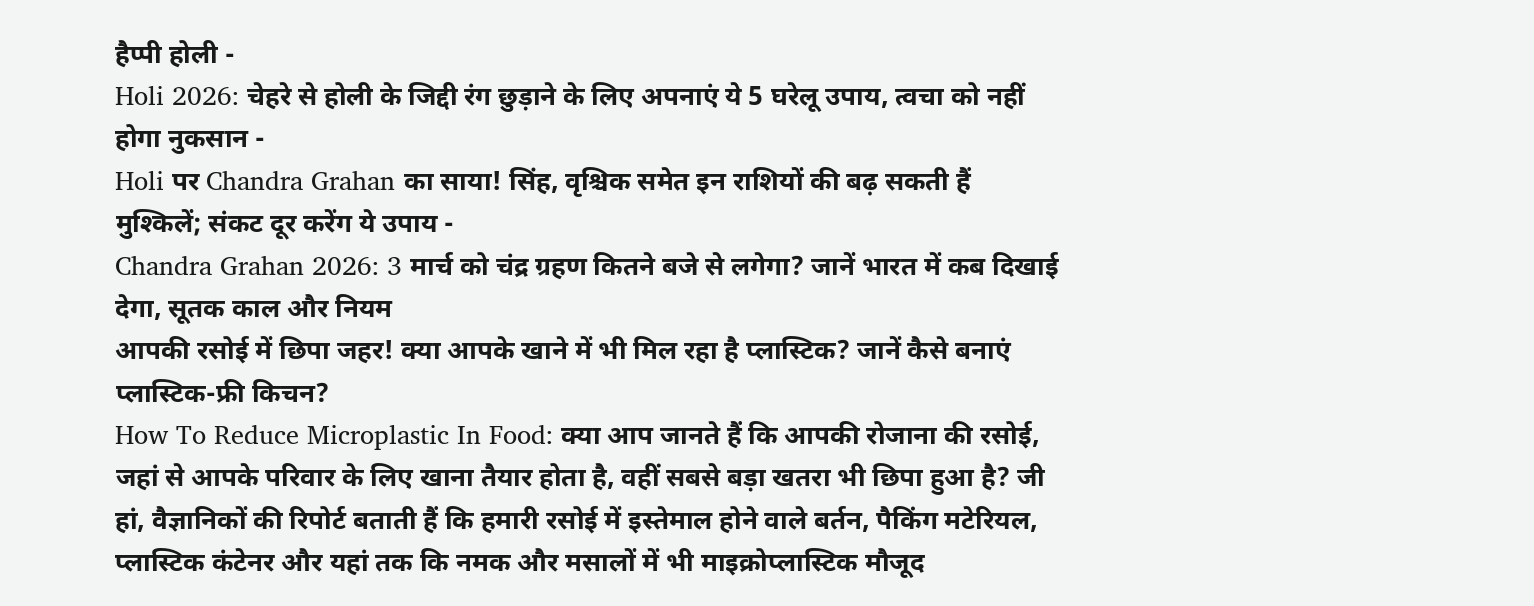हैप्पी होली -
Holi 2026: चेहरे से होली के जिद्दी रंग छुड़ाने के लिए अपनाएं ये 5 घरेलू उपाय, त्वचा को नहीं होगा नुकसान -
Holi पर Chandra Grahan का साया! सिंह, वृश्चिक समेत इन राशियों की बढ़ सकती हैं मुश्किलें; संकट दूर करेंग ये उपाय -
Chandra Grahan 2026: 3 मार्च को चंद्र ग्रहण कितने बजे से लगेगा? जानें भारत में कब दिखाई देगा, सूतक काल और नियम
आपकी रसोई में छिपा जहर! क्या आपके खाने में भी मिल रहा है प्लास्टिक? जानें कैसे बनाएं प्लास्टिक-फ्री किचन?
How To Reduce Microplastic In Food: क्या आप जानते हैं कि आपकी रोजाना की रसोई, जहां से आपके परिवार के लिए खाना तैयार होता है, वहीं सबसे बड़ा खतरा भी छिपा हुआ है? जी हां, वैज्ञानिकों की रिपोर्ट बताती हैं कि हमारी रसोई में इस्तेमाल होने वाले बर्तन, पैकिंग मटेरियल, प्लास्टिक कंटेनर और यहां तक कि नमक और मसालों में भी माइक्रोप्लास्टिक मौजूद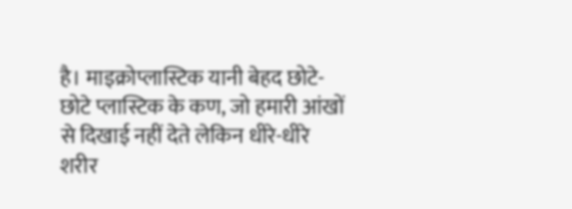है। माइक्रोप्लास्टिक यानी बेहद छोटे-छोटे प्लास्टिक के कण, जो हमारी आंखों से दिखाई नहीं देते लेकिन धीरे-धीरे शरीर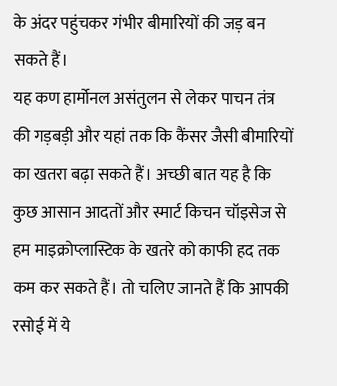के अंदर पहुंचकर गंभीर बीमारियों की जड़ बन सकते हैं।
यह कण हार्मोनल असंतुलन से लेकर पाचन तंत्र की गड़बड़ी और यहां तक कि कैंसर जैसी बीमारियों का खतरा बढ़ा सकते हैं। अच्छी बात यह है कि कुछ आसान आदतों और स्मार्ट किचन चॉइसेज से हम माइक्रोप्लास्टिक के खतरे को काफी हद तक कम कर सकते हैं। तो चलिए जानते हैं कि आपकी रसोई में ये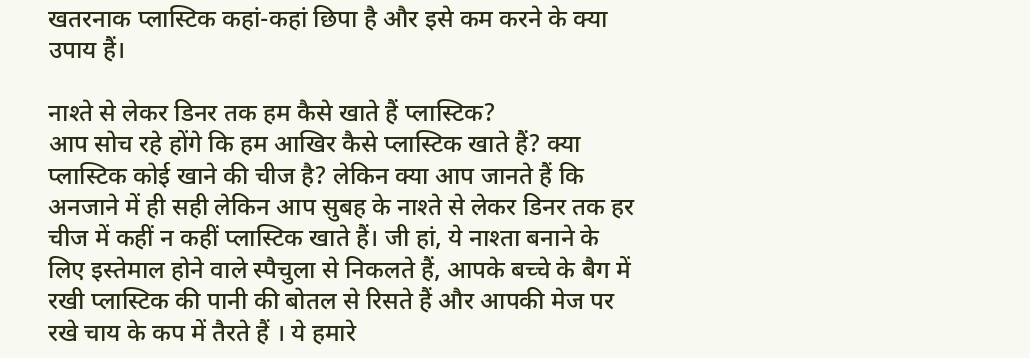खतरनाक प्लास्टिक कहां-कहां छिपा है और इसे कम करने के क्या उपाय हैं।

नाश्ते से लेकर डिनर तक हम कैसे खाते हैं प्लास्टिक?
आप सोच रहे होंगे कि हम आखिर कैसे प्लास्टिक खाते हैं? क्या प्लास्टिक कोई खाने की चीज है? लेकिन क्या आप जानते हैं कि अनजाने में ही सही लेकिन आप सुबह के नाश्ते से लेकर डिनर तक हर चीज में कहीं न कहीं प्लास्टिक खाते हैं। जी हां, ये नाश्ता बनाने के लिए इस्तेमाल होने वाले स्पैचुला से निकलते हैं, आपके बच्चे के बैग में रखी प्लास्टिक की पानी की बोतल से रिसते हैं और आपकी मेज पर रखे चाय के कप में तैरते हैं । ये हमारे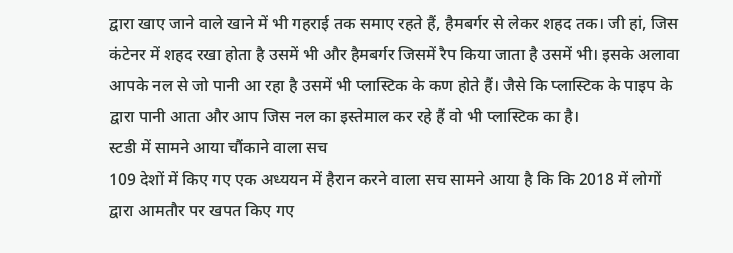द्वारा खाए जाने वाले खाने में भी गहराई तक समाए रहते हैं, हैमबर्गर से लेकर शहद तक। जी हां, जिस कंटेनर में शहद रखा होता है उसमें भी और हैमबर्गर जिसमें रैप किया जाता है उसमें भी। इसके अलावा आपके नल से जो पानी आ रहा है उसमें भी प्लास्टिक के कण होते हैं। जैसे कि प्लास्टिक के पाइप के द्वारा पानी आता और आप जिस नल का इस्तेमाल कर रहे हैं वो भी प्लास्टिक का है।
स्टडी में सामने आया चौंकाने वाला सच
109 देशों में किए गए एक अध्ययन में हैरान करने वाला सच सामने आया है कि कि 2018 में लोगों द्वारा आमतौर पर खपत किए गए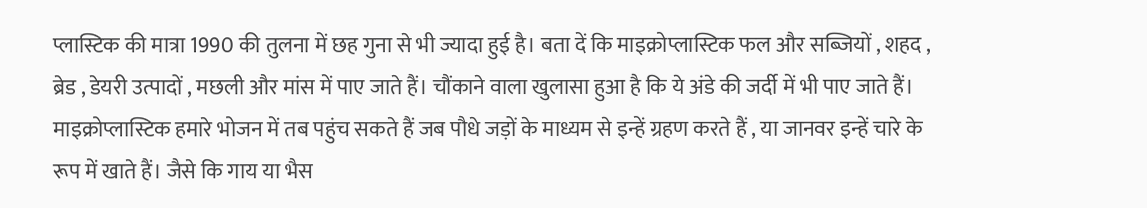प्लास्टिक की मात्रा 1990 की तुलना में छह गुना से भी ज्यादा हुई है। बता दें कि माइक्रोप्लास्टिक फल और सब्जियों , शहद , ब्रेड , डेयरी उत्पादों , मछली और मांस में पाए जाते हैं। चौंकाने वाला खुलासा हुआ है कि ये अंडे की जर्दी में भी पाए जाते हैं। माइक्रोप्लास्टिक हमारे भोजन में तब पहुंच सकते हैं जब पौधे जड़ों के माध्यम से इन्हें ग्रहण करते हैं , या जानवर इन्हें चारे के रूप में खाते हैं। जैसे कि गाय या भैस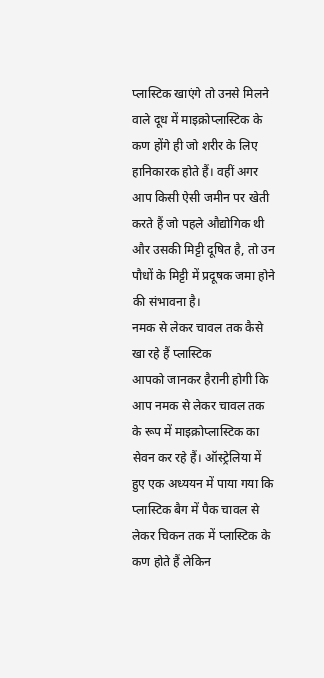प्लास्टिक खाएंगे तो उनसे मिलने वाले दूध में माइक्रोप्लास्टिक के कण होंगे ही जो शरीर के लिए हानिकारक होते हैं। वहीं अगर आप किसी ऐसी जमीन पर खेती करते हैं जो पहले औद्योगिक थी और उसकी मिट्टी दूषित है, तो उन पौधों के मिट्टी में प्रदूषक जमा होने की संभावना है।
नमक से लेकर चावल तक कैसे खा रहे हैं प्लास्टिक
आपको जानकर हैरानी होगी कि आप नमक से लेकर चावल तक के रूप में माइक्रोप्लास्टिक का सेवन कर रहे हैं। ऑस्ट्रेलिया में हुए एक अध्ययन में पाया गया कि प्लास्टिक बैग में पैक चावल से लेकर चिकन तक में प्लास्टिक के कण होते हैं लेकिन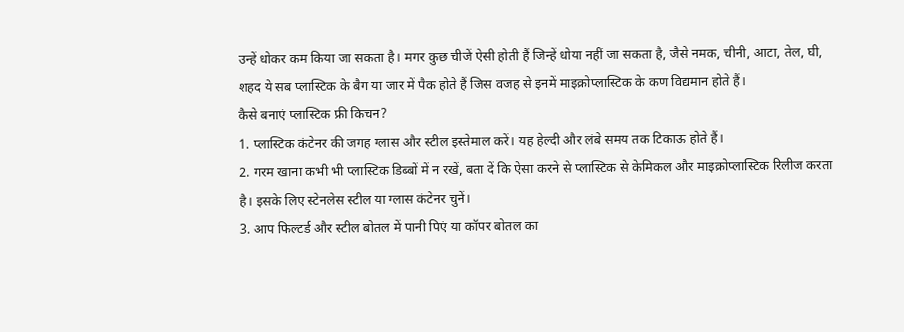उन्हें धोकर कम किया जा सकता है। मगर कुछ चीजें ऐसी होती हैं जिन्हें धोया नहीं जा सकता है, जैसे नमक, चीनी, आटा, तेल, घी, शहद ये सब प्लास्टिक के बैग या जार में पैक होते हैं जिस वजह से इनमें माइक्रोप्लास्टिक के कण विद्यमान होते हैं।
कैसे बनाएं प्लास्टिक फ्री किचन?
1. प्लास्टिक कंटेनर की जगह ग्लास और स्टील इस्तेमाल करें। यह हेल्दी और लंबे समय तक टिकाऊ होते हैं।
2. गरम खाना कभी भी प्लास्टिक डिब्बों में न रखें, बता दें कि ऐसा करने से प्लास्टिक से केमिकल और माइक्रोप्लास्टिक रिलीज करता है। इसके लिए स्टेनलेस स्टील या ग्लास कंटेनर चुनें।
3. आप फिल्टर्ड और स्टील बोतल में पानी पिएं या कॉपर बोतल का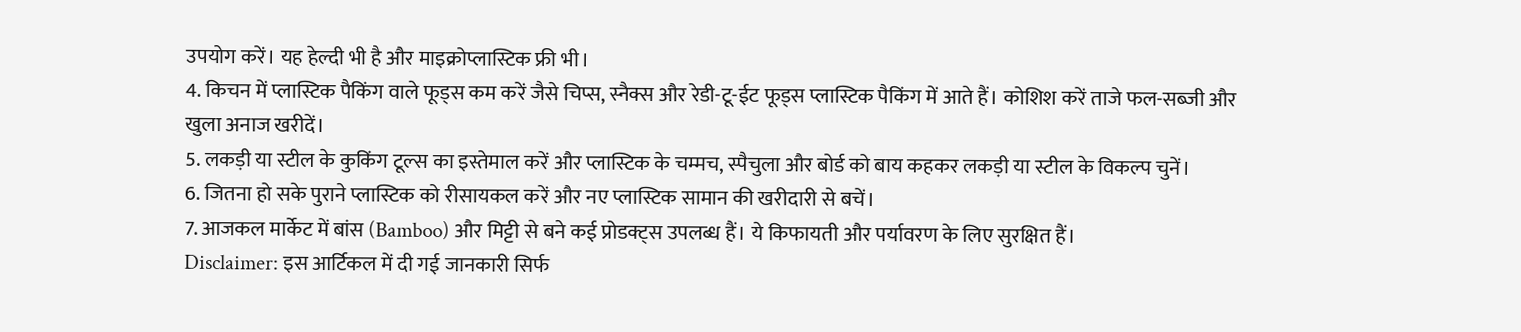उपयोग करें। यह हेल्दी भी है और माइक्रोप्लास्टिक फ्री भी।
4. किचन में प्लास्टिक पैकिंग वाले फूड्स कम करें जैसे चिप्स, स्नैक्स और रेडी-टू-ईट फूड्स प्लास्टिक पैकिंग में आते हैं। कोशिश करें ताजे फल-सब्जी और खुला अनाज खरीदें।
5. लकड़ी या स्टील के कुकिंग टूल्स का इस्तेमाल करें और प्लास्टिक के चम्मच, स्पैचुला और बोर्ड को बाय कहकर लकड़ी या स्टील के विकल्प चुनें।
6. जितना हो सके पुराने प्लास्टिक को रीसायकल करें और नए प्लास्टिक सामान की खरीदारी से बचें।
7. आजकल मार्केट में बांस (Bamboo) और मिट्टी से बने कई प्रोडक्ट्स उपलब्ध हैं। ये किफायती और पर्यावरण के लिए सुरक्षित हैं।
Disclaimer: इस आर्टिकल में दी गई जानकारी सिर्फ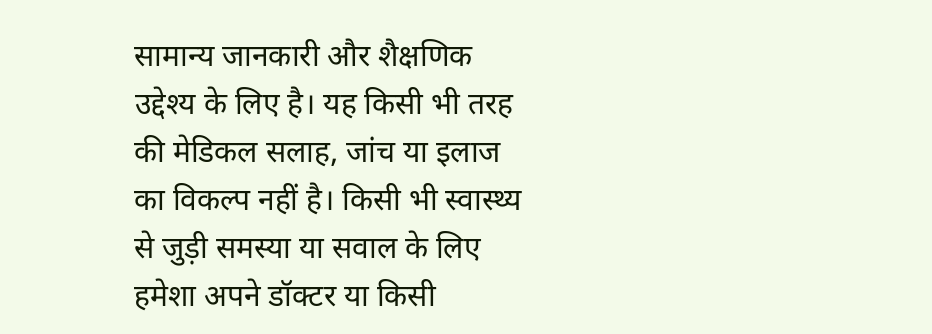सामान्य जानकारी और शैक्षणिक उद्देश्य के लिए है। यह किसी भी तरह की मेडिकल सलाह, जांच या इलाज का विकल्प नहीं है। किसी भी स्वास्थ्य से जुड़ी समस्या या सवाल के लिए हमेशा अपने डॉक्टर या किसी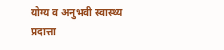योग्य व अनुभवी स्वास्थ्य प्रदात्ता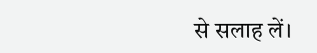से सलाह लें।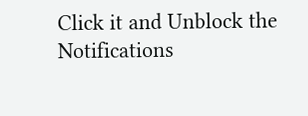Click it and Unblock the Notifications